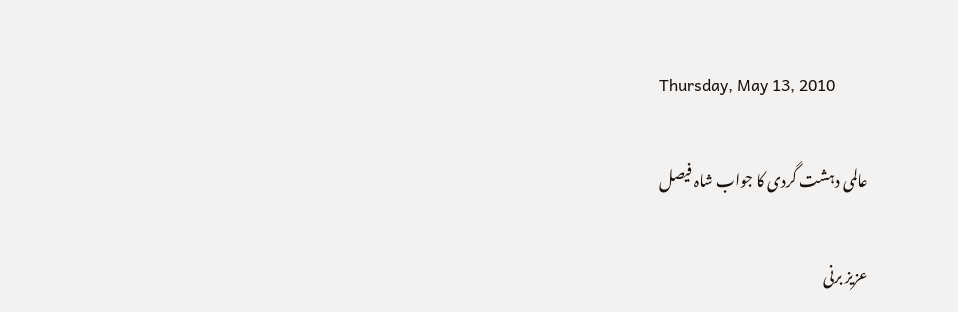Thursday, May 13, 2010

عالمی دہشت گردی کا جواب شاہ فیصل

عزیز برنی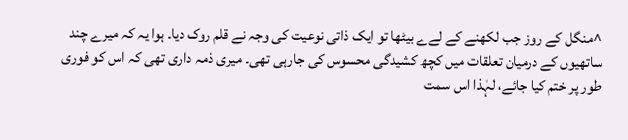^منگل کے روز جب لکھنے کے لےے بیٹھا تو ایک ذاتی نوعیت کی وجہ نے قلم روک دیا۔ ہوا یہ کہ میرے چند ساتھیوں کے درمیان تعلقات میں کچھ کشیدگی محسوس کی جارہی تھی۔ میری ذمہ داری تھی کہ اس کو فوری طور پر ختم کیا جائے، لہٰذا اس سمت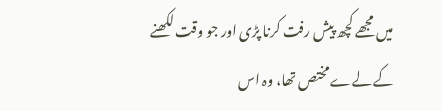میں مجھے کچھ پیش رفت کرنا پڑی اور جو وقت لکھنے کے لےے مختص تھا، وہ اس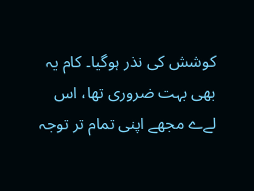کوشش کی نذر ہوگیا۔ کام یہ بھی بہت ضروری تھا، اس لےے مجھے اپنی تمام تر توجہ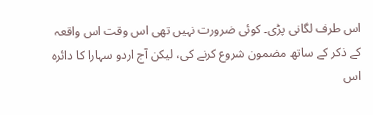اس طرف لگانی پڑی۔ کوئی ضرورت نہیں تھی اس وقت اس واقعہ کے ذکر کے ساتھ مضمون شروع کرنے کی، لیکن آج اردو سہارا کا دائرہ اس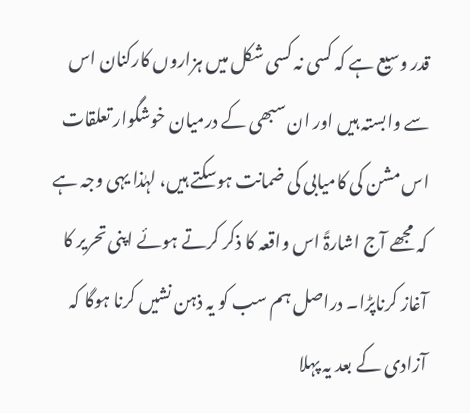قدر وسیع ہے کہ کسی نہ کسی شکل میں ہزاروں کارکنان اس سے وابستہ ہیں اور ان سبھی کے درمیان خوشگوار تعلقات اس مشن کی کامیابی کی ضمانت ہوسکتے ہیں، لہٰذا یہی وجہ ہے کہ مجھے آج اشارۃً اس واقعہ کا ذکر کرتے ہوئے اپنی تحریر کا آغاز کرناپڑا۔ دراصل ہم سب کو یہ ذہن نشیں کرنا ہوگا کہ آزادی کے بعد یہ پہلا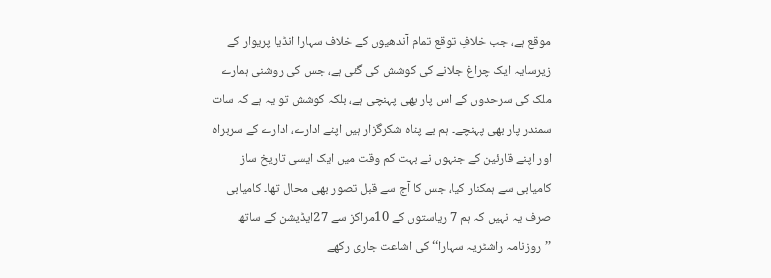موقع ہے، جب خلافِ توقع تمام آندھیوں کے خلاف سہارا انڈیا پریوار کے زیرسایہ ایک چراغ جلانے کی کوشش کی گئی ہے، جس کی روشنی ہمارے ملک کی سرحدوں کے اس پار بھی پہنچی ہے، بلکہ کوشش تو یہ ہے کہ سات سمندر پار بھی پہنچے۔ ہم بے پناہ شکرگزار ہیں اپنے ادارے، ادارے کے سربراہ اور اپنے قارئین کے جنہوں نے بہت کم وقت میں ایک ایسی تاریخ ساز کامیابی سے ہمکنار کیا، جس کا آج سے قبل تصور بھی محال تھا۔ کامیابی صرف یہ نہیں کہ ہم 7 ریاستوں کے 10مراکز سے 27ایڈیشن کے ساتھ ’’روزنامہ راشٹریہ سہارا‘‘ کی اشاعت جاری رکھے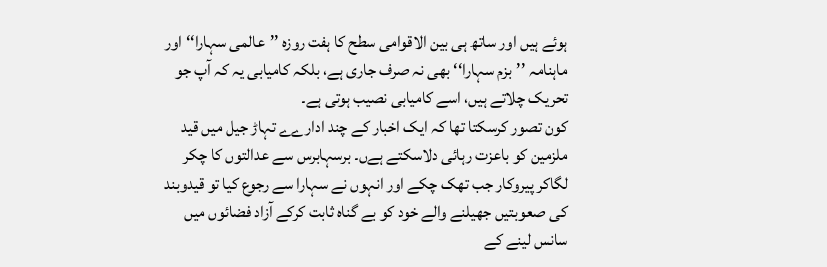ہوئے ہیں اور ساتھ ہی بین الاقوامی سطح کا ہفت روزہ ’’عالمی سہارا‘‘ اور ماہنامہ ’’بزم سہارا‘‘ بھی نہ صرف جاری ہے، بلکہ کامیابی یہ کہ آپ جو تحریک چلاتے ہیں، اسے کامیابی نصیب ہوتی ہے۔
کون تصور کرسکتا تھا کہ ایک اخبار کے چند ادارےے تہاڑ جیل میں قید ملزمین کو باعزت رہائی دلاسکتے ہےں۔ برسہابرس سے عدالتوں کا چکر لگاکر پیروکار جب تھک چکے اور انہوں نے سہارا سے رجوع کیا تو قیدوبند کی صعوبتیں جھیلنے والے خود کو بے گناہ ثابت کرکے آزاد فضائوں میں سانس لینے کے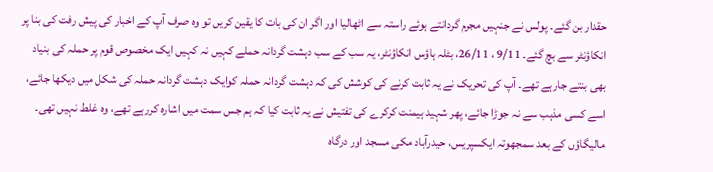حقدار بن گئے۔ پولس نے جنہیں مجرم گردانتے ہوئے راستہ سے اٹھالیا اور اگر ان کی بات کا یقین کریں تو وہ صرف آپ کے اخبار کی پیش رفت کی بنا پر انکاؤنٹر سے بچ گئے۔ 9/11 ، 26/11، بٹلہ ہاؤس انکاؤنٹر، یہ سب کے سب دہشت گردانہ حملے کہیں نہ کہیں ایک مخصوص قوم پر حملہ کی بنیاد بھی بنتے جارہے تھے۔ آپ کی تحریک نے یہ ثابت کرنے کی کوشش کی کہ دہشت گردانہ حملہ کوایک دہشت گردانہ حملہ کی شکل میں دیکھا جائے، اسے کسی مذہب سے نہ جوڑا جائے، پھر شہید ہیمنت کرکرے کی تفتیش نے یہ ثابت کیا کہ ہم جس سمت میں اشارہ کررہے تھے، وہ غلط نہیں تھی۔ مالیگاؤں کے بعد سمجھوتہ ایکسپریس، حیدرآباد مکی مسجد اور درگاہ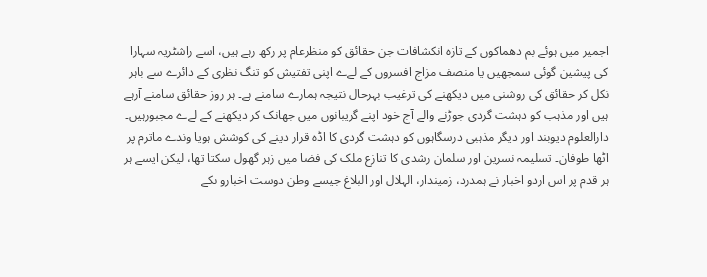اجمیر میں ہوئے بم دھماکوں کے تازہ انکشافات جن حقائق کو منظرعام پر رکھ رہے ہیں، اسے راشٹریہ سہارا کی پیشین گوئی سمجھیں یا منصف مزاج افسروں کے لےے اپنی تفتیش کو تنگ نظری کے دائرے سے باہر نکل کر حقائق کی روشنی میں دیکھنے کی ترغیب بہرحال نتیجہ ہمارے سامنے ہے۔ ہر روز حقائق سامنے آرہے ہیں اور مذہب کو دہشت گردی جوڑنے والے آج خود اپنے گریبانوں میں جھانک کر دیکھنے کے لےے مجبورہیں۔
دارالعلوم دیوبند اور دیگر مذہبی درسگاہوں کو دہشت گردی کا اڈہ قرار دینے کی کوشش ہویا وندے ماترم پر اٹھا طوفان۔ تسلیمہ نسرین اور سلمان رشدی کا تنازع ملک کی فضا میں زہر گھول سکتا تھا، لیکن ایسے ہر ہر قدم پر اس اردو اخبار نے ہمدرد، زمیندار، الہلال اور البلاغ جیسے وطن دوست اخبارو ںکے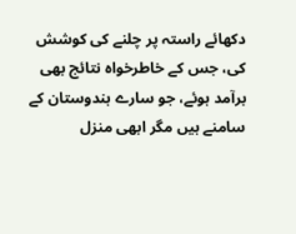دکھائے راستہ پر چلنے کی کوشش کی، جس کے خاطرخواہ نتائج بھی برآمد ہوئے، جو سارے ہندوستان کے سامنے ہیں مگر ابھی منزل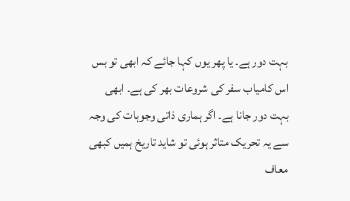بہت دور ہے۔ یا پھر یوں کہا جائے کہ ابھی تو بس اس کامیاب سفر کی شروعات بھر کی ہے۔ ابھی بہت دور جانا ہے۔ اگر ہماری ذاتی وجوہات کی وجہ سے یہ تحریک متاثر ہوئی تو شاید تاریخ ہمیں کبھی معاف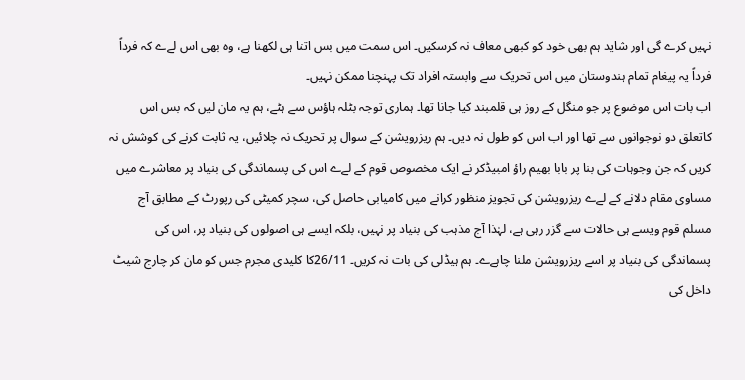نہیں کرے گی اور شاید ہم بھی خود کو کبھی معاف نہ کرسکیں۔ اس سمت میں بس اتنا ہی لکھنا ہے، وہ بھی اس لےے کہ فرداً فرداً یہ پیغام تمام ہندوستان میں اس تحریک سے وابستہ افراد تک پہنچنا ممکن نہیں۔
اب بات اس موضوع پر جو منگل کے روز ہی قلمبند کیا جانا تھا۔ ہماری توجہ بٹلہ ہاؤس سے ہٹے، ہم یہ مان لیں کہ بس اس کاتعلق دو نوجوانوں سے تھا اور اب اس کو طول نہ دیں۔ ہم ریزرویشن کے سوال پر تحریک نہ چلائیں، یہ ثابت کرنے کی کوشش نہ کریں کہ جن وجوہات کی بنا پر بابا بھیم راؤ امبیڈکر نے ایک مخصوص قوم کے لےے اس کی پسماندگی کی بنیاد پر معاشرے میں مساوی مقام دلانے کے لےے ریزرویشن کی تجویز منظور کرانے میں کامیابی حاصل کی، سچر کمیٹی کی رپورٹ کے مطابق آج مسلم قوم ویسے ہی حالات سے گزر رہی ہے، لہٰذا آج مذہب کی بنیاد پر نہیں، بلکہ ایسے ہی اصولوں کی بنیاد پر، اس کی پسماندگی کی بنیاد پر اسے ریزرویشن ملنا چاہےے۔ ہم ہیڈلی کی بات نہ کریں۔ 26/11کا کلیدی مجرم جس کو مان کر چارج شیٹ داخل کی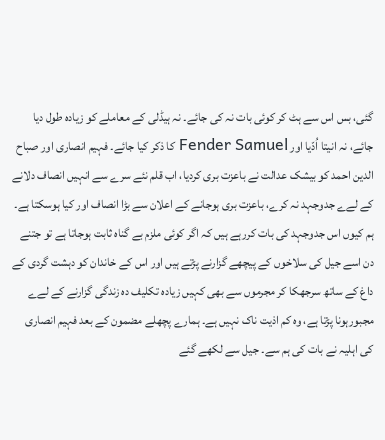گئی، بس اس سے ہٹ کر کوئی بات نہ کی جائے۔ نہ ہیڈلی کے معاملے کو زیادہ طول دیا جائے، نہ انیتا اُدّیا اور Fender Samuel کا ذکر کیا جائے۔ فہیم انصاری اور صباح الدین احمد کو بیشک عدالت نے باعزت بری کردیا، اب قلم نئے سرے سے انہیں انصاف دلانے کے لےے جدوجہد نہ کرے، باعزت بری ہوجانے کے اعلان سے بڑا انصاف اور کیا ہوسکتا ہے۔ ہم کیوں اس جدوجہد کی بات کررہے ہیں کہ اگر کوئی ملزم بے گناہ ثابت ہوجاتا ہے تو جتنے دن اسے جیل کی سلاخوں کے پیچھے گزارنے پڑتے ہیں اور اس کے خاندان کو دہشت گردی کے داغ کے ساتھ سرجھکا کر مجرموں سے بھی کہیں زیادہ تکلیف دہ زندگی گزارنے کے لےے مجبورہونا پڑتا ہے، وہ کم اذیت ناک نہیں ہے۔ ہمارے پچھلے مضمون کے بعد فہیم انصاری کی اہلیہ نے بات کی ہم سے۔ جیل سے لکھے گئے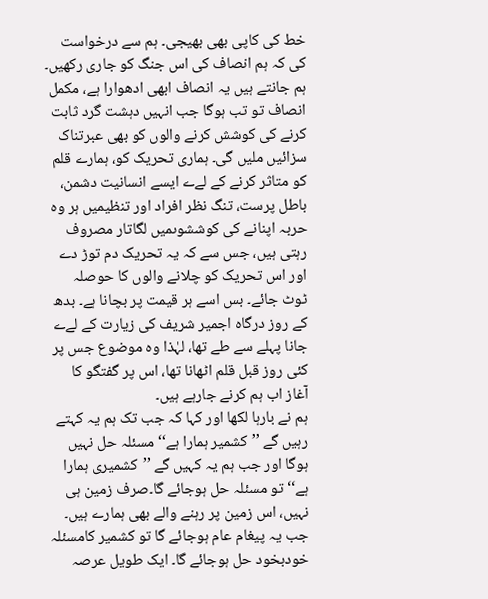خط کی کاپی بھی بھیجی۔ ہم سے درخواست کی کہ ہم انصاف کی اس جنگ کو جاری رکھیں۔ ہم جانتے ہیں یہ انصاف ابھی ادھوارا ہے، مکمل انصاف تو تب ہوگا جب انہیں دہشت گرد ثابت کرنے کی کوشش کرنے والوں کو بھی عبرتناک سزائیں ملیں گی۔ ہماری تحریک کو، ہمارے قلم کو متاثر کرنے کے لےے ایسے انسانیت دشمن، باطل پرست، تنگ نظر افراد اور تنظیمیں ہر وہ حربہ اپنانے کی کوششوںمیں لگاتار مصروف رہتی ہیں، جس سے کہ یہ تحریک دم توڑ دے اور اس تحریک کو چلانے والوں کا حوصلہ ٹوٹ جائے۔ بس اسے ہر قیمت پر بچانا ہے۔ بدھ کے روز درگاہ اجمیر شریف کی زیارت کے لےے جانا پہلے سے طے تھا، لہٰذا وہ موضوع جس پر کئی روز قبل قلم اٹھانا تھا، اس پر گفتگو کا آغاز اب ہم کرنے جارہے ہیں۔
ہم نے بارہا لکھا اور کہا کہ جب تک ہم یہ کہتے رہیں گے ’’کشمیر ہمارا ہے‘‘ مسئلہ حل نہیں ہوگا اور جب ہم یہ کہیں گے ’’کشمیری ہمارا ہے‘‘ تو مسئلہ حل ہوجائے گا۔صرف زمین ہی نہیں، اس زمین پر رہنے والے بھی ہمارے ہیں۔ جب یہ پیغام عام ہوجائے گا تو کشمیر کامسئلہ خودبخود حل ہوجائے گا۔ ایک طویل عرصہ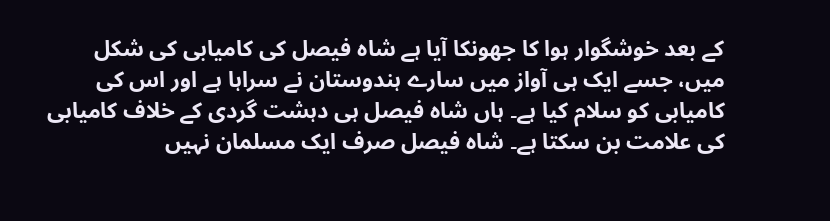کے بعد خوشگوار ہوا کا جھونکا آیا ہے شاہ فیصل کی کامیابی کی شکل میں، جسے ایک ہی آواز میں سارے ہندوستان نے سراہا ہے اور اس کی کامیابی کو سلام کیا ہے۔ ہاں شاہ فیصل ہی دہشت گردی کے خلاف کامیابی کی علامت بن سکتا ہے۔ شاہ فیصل صرف ایک مسلمان نہیں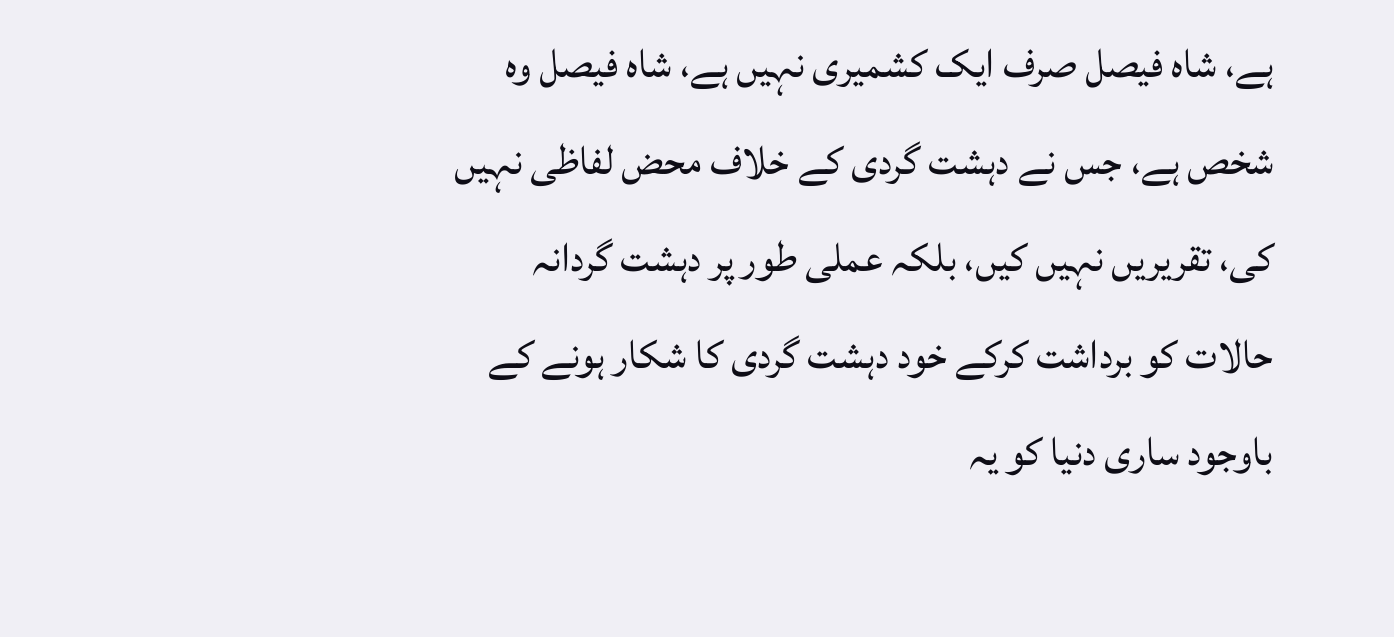ہے، شاہ فیصل صرف ایک کشمیری نہیں ہے، شاہ فیصل وہ شخص ہے، جس نے دہشت گردی کے خلاف محض لفاظی نہیں کی، تقریریں نہیں کیں، بلکہ عملی طور پر دہشت گردانہ حالات کو برداشت کرکے خود دہشت گردی کا شکار ہونے کے باوجود ساری دنیا کو یہ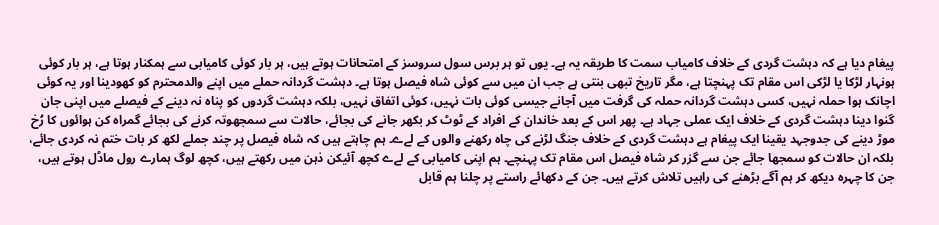پیغام دیا ہے کہ دہشت گردی کے خلاف کامیاب سمت کا طریقہ یہ ہے۔ یوں تو ہر برس سول سروسز کے امتحانات ہوتے ہیں، ہر بار کوئی کامیابی سے ہمکنار ہوتا ہے، ہر بار کوئی ہونہار لڑکا یا لڑکی اس مقام تک پہنچتا ہے، مگر تاریخ تبھی بنتی ہے جب ان میں سے کوئی شاہ فیصل ہوتا ہے۔ دہشت گردانہ حملے میں اپنے والدمحترم کو کھودینا اور یہ کوئی اچانک ہوا حملہ نہیں، کسی دہشت گردانہ حملہ کی گرفت میں آجانے جیسی کوئی بات نہیں، کوئی اتفاق نہیں، بلکہ دہشت گردوں کو پناہ نہ دینے کے فیصلے میں اپنی جان گنوا دینا دہشت گردی کے خلاف ایک عملی جہاد ہے۔ پھر اس کے بعد خاندان کے افراد کے ٹوٹ کر بکھر جانے کی بجائے، حالات سے سمجھوتہ کرنے کی بجائے گمراہ کن ہوائوں کا رُخ موڑ دینے کی جدوجہد یقینا ایک پیغام ہے دہشت گردی کے خلاف جنگ لڑنے کی چاہ رکھنے والوں کے لےے۔ ہم چاہتے ہیں کہ شاہ فیصل پر چند جملے لکھ کر بات ختم نہ کردی جائے، بلکہ ان حالات کو سمجھا جائے جن سے گزر کر شاہ فیصل اس مقام تک پہنچے۔ ہم اپنی کامیابی کے لےے کچھ آئیکن ذہن میں رکھتے ہیں، کچھ لوگ ہمارے رول ماڈل ہوتے ہیں، جن کا چہرہ دیکھ کر ہم آگے بڑھنے کی راہیں تلاش کرتے ہیں۔ جن کے دکھائے راستے پر چلنا ہم قابل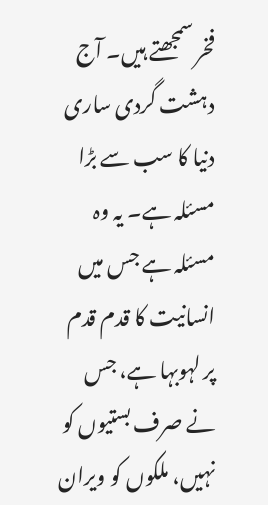فخر سمجھتے ہیں۔ آج دہشت گردی ساری دنیا کا سب سے بڑا مسئلہ ہے۔ یہ وہ مسئلہ ہے جس میں انسانیت کا قدم قدم پر لہوبہا ہے، جس نے صرف بستیوں کو نہیں، ملکوں کو ویران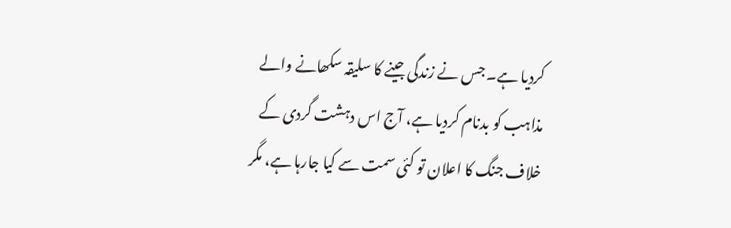کردیا ہے۔ جس نے زندگی جینے کا سلیقہ سکھانے والے مذاہب کو بدنام کردیا ہے، آج اس دہشت گردی کے خلاف جنگ کا اعلان تو کئی سمت سے کیا جارہا ہے، مگر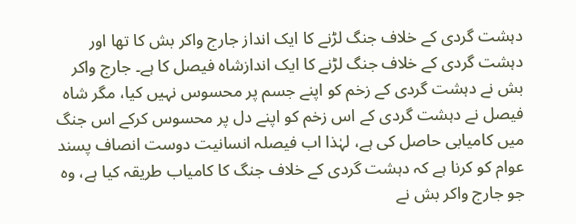دہشت گردی کے خلاف جنگ لڑنے کا ایک انداز جارج واکر بش کا تھا اور دہشت گردی کے خلاف جنگ لڑنے کا ایک اندازشاہ فیصل کا ہے۔ جارج واکر بش نے دہشت گردی کے زخم کو اپنے جسم پر محسوس نہیں کیا، مگر شاہ فیصل نے دہشت گردی کے اس زخم کو اپنے دل پر محسوس کرکے اس جنگ میں کامیابی حاصل کی ہے، لہٰذا اب فیصلہ انسانیت دوست انصاف پسند عوام کو کرنا ہے کہ دہشت گردی کے خلاف جنگ کا کامیاب طریقہ کیا ہے، وہ جو جارج واکر بش نے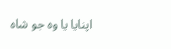اپنایا یا وہ جو شاہ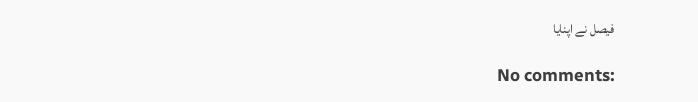فیصل نے اپنایا

No comments: